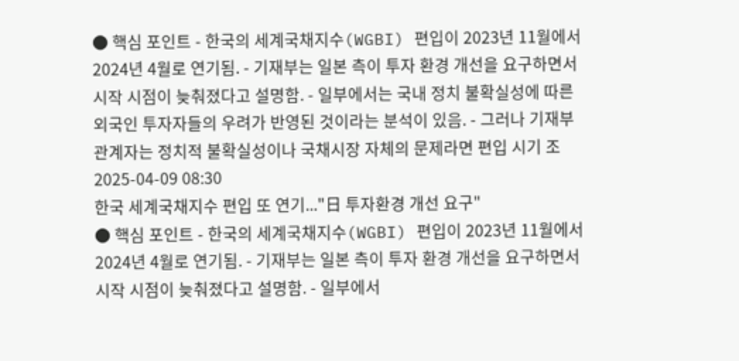● 핵심 포인트 - 한국의 세계국채지수(WGBI) 편입이 2023년 11월에서 2024년 4월로 연기됨. - 기재부는 일본 측이 투자 환경 개선을 요구하면서 시작 시점이 늦춰졌다고 설명함. - 일부에서는 국내 정치 불확실성에 따른 외국인 투자자들의 우려가 반영된 것이라는 분석이 있음. - 그러나 기재부 관계자는 정치적 불확실성이나 국채시장 자체의 문제라면 편입 시기 조
2025-04-09 08:30
한국 세계국채지수 편입 또 연기..."日 투자환경 개선 요구"
● 핵심 포인트 - 한국의 세계국채지수(WGBI) 편입이 2023년 11월에서 2024년 4월로 연기됨. - 기재부는 일본 측이 투자 환경 개선을 요구하면서 시작 시점이 늦춰졌다고 설명함. - 일부에서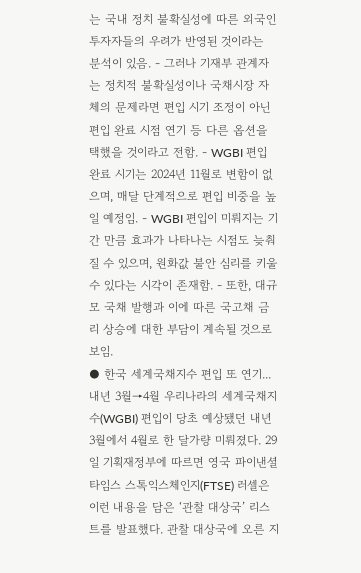는 국내 정치 불확실성에 따른 외국인 투자자들의 우려가 반영된 것이라는 분석이 있음. - 그러나 기재부 관계자는 정치적 불확실성이나 국채시장 자체의 문제라면 편입 시기 조정이 아닌 편입 완료 시점 연기 등 다른 옵션을 택했을 것이라고 전함. - WGBI 편입 완료 시기는 2024년 11월로 변함이 없으며, 매달 단계적으로 편입 비중을 높일 예정임. - WGBI 편입이 미뤄지는 기간 만큼 효과가 나타나는 시점도 늦춰질 수 있으며, 원화값 불안 심리를 키울 수 있다는 시각이 존재함. - 또한, 대규모 국채 발행과 이에 따른 국고채 금리 상승에 대한 부담이 계속될 것으로 보임.
● 한국 세계국채지수 편입 또 연기...내년 3월→4월 우리나라의 세계국채지수(WGBI) 편입이 당초 예상됐던 내년 3월에서 4월로 한 달가량 미뤄졌다. 29일 기획재정부에 따르면 영국 파이낸셜타임스 스톡익스체인지(FTSE) 러셀은 이런 내용을 담은 ‘관찰 대상국’ 리스트를 발표했다. 관찰 대상국에 오른 지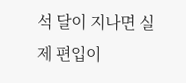석 달이 지나면 실제 편입이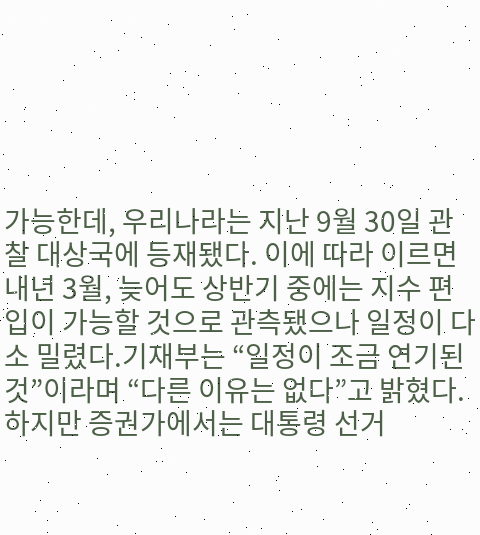가능한데, 우리나라는 지난 9월 30일 관찰 대상국에 등재됐다. 이에 따라 이르면 내년 3월, 늦어도 상반기 중에는 지수 편입이 가능할 것으로 관측됐으나 일정이 다소 밀렸다.기재부는 “일정이 조금 연기된 것”이라며 “다른 이유는 없다”고 밝혔다. 하지만 증권가에서는 대통령 선거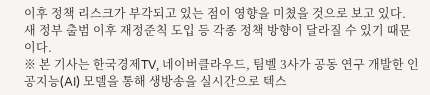이후 정책 리스크가 부각되고 있는 점이 영향을 미쳤을 것으로 보고 있다. 새 정부 출범 이후 재정준칙 도입 등 각종 정책 방향이 달라질 수 있기 때문이다.
※ 본 기사는 한국경제TV, 네이버클라우드, 팀벨 3사가 공동 연구 개발한 인공지능(AI) 모델을 통해 생방송을 실시간으로 텍스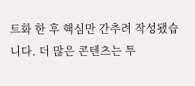트화 한 후 핵심만 간추려 작성됐습니다. 더 많은 콘텐츠는 투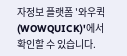자정보 플랫폼 '와우퀵(WOWQUICK)'에서 확인할 수 있습니다.